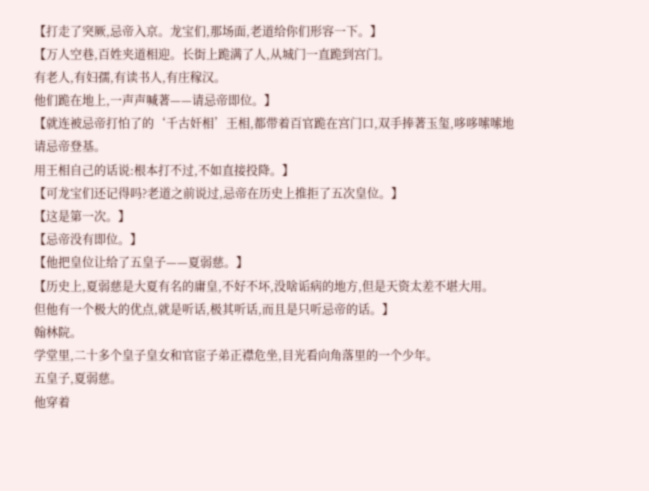【打走了突厥,忌帝入京。龙宝们,那场面,老道给你们形容一下。】
【万人空巷,百姓夹道相迎。长街上跪满了人,从城门一直跪到宫门。
有老人,有妇孺,有读书人,有庄稼汉。
他们跪在地上,一声声喊著——请忌帝即位。】
【就连被忌帝打怕了的‘千古奸相’王相,都带着百官跪在宫门口,双手捧著玉玺,哆哆嗦嗦地请忌帝登基。
用王相自己的话说:根本打不过,不如直接投降。】
【可龙宝们还记得吗?老道之前说过,忌帝在历史上推拒了五次皇位。】
【这是第一次。】
【忌帝没有即位。】
【他把皇位让给了五皇子——夏弱慈。】
【历史上,夏弱慈是大夏有名的庸皇,不好不坏,没啥诟病的地方,但是天资太差不堪大用。
但他有一个极大的优点,就是听话,极其听话,而且是只听忌帝的话。】
翰林院。
学堂里,二十多个皇子皇女和官宦子弟正襟危坐,目光看向角落里的一个少年。
五皇子,夏弱慈。
他穿着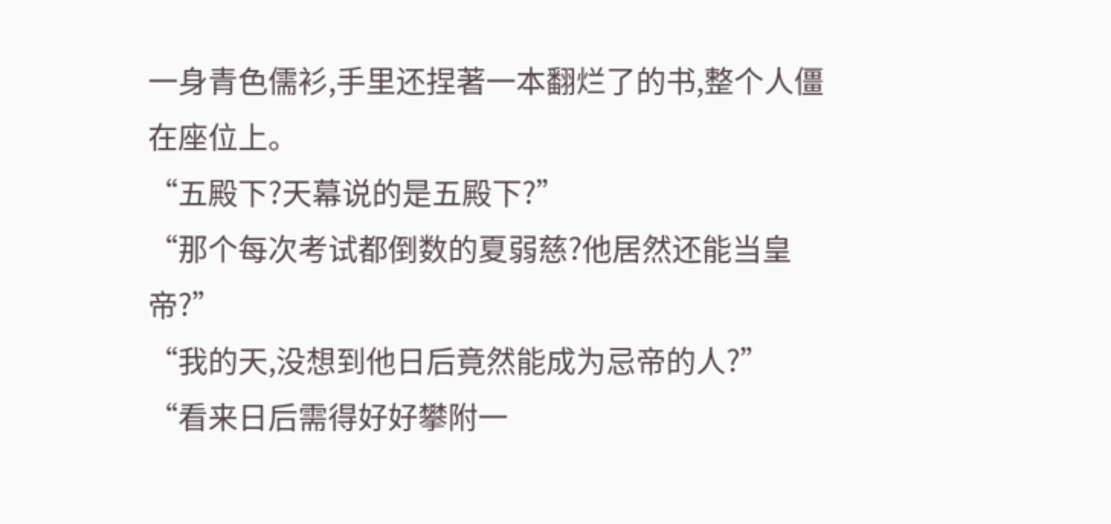一身青色儒衫,手里还捏著一本翻烂了的书,整个人僵在座位上。
“五殿下?天幕说的是五殿下?”
“那个每次考试都倒数的夏弱慈?他居然还能当皇帝?”
“我的天,没想到他日后竟然能成为忌帝的人?”
“看来日后需得好好攀附一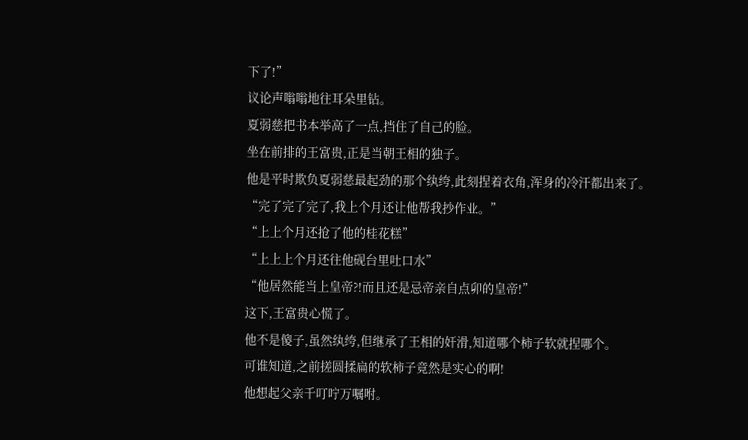下了!”
议论声嗡嗡地往耳朵里钻。
夏弱慈把书本举高了一点,挡住了自己的脸。
坐在前排的王富贵,正是当朝王相的独子。
他是平时欺负夏弱慈最起劲的那个纨绔,此刻捏着衣角,浑身的冷汗都出来了。
“完了完了完了,我上个月还让他帮我抄作业。”
“上上个月还抢了他的桂花糕”
“上上上个月还往他砚台里吐口水”
“他居然能当上皇帝?!而且还是忌帝亲自点卯的皇帝!”
这下,王富贵心慌了。
他不是傻子,虽然纨绔,但继承了王相的奸滑,知道哪个柿子软就捏哪个。
可谁知道,之前搓圆揉扁的软柿子竟然是实心的啊!
他想起父亲千叮咛万嘱咐。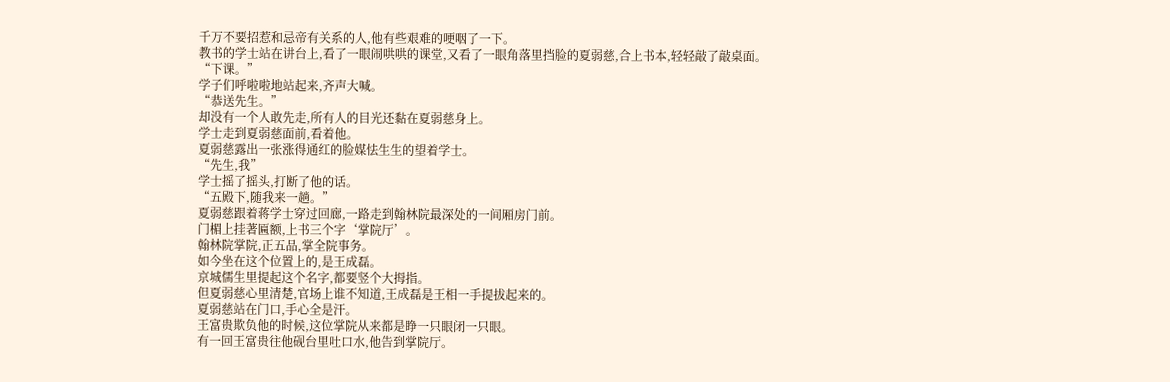千万不要招惹和忌帝有关系的人,他有些艰难的哽咽了一下。
教书的学士站在讲台上,看了一眼闹哄哄的课堂,又看了一眼角落里挡脸的夏弱慈,合上书本,轻轻敲了敲桌面。
“下课。”
学子们呼啦啦地站起来,齐声大喊。
“恭送先生。”
却没有一个人敢先走,所有人的目光还黏在夏弱慈身上。
学士走到夏弱慈面前,看着他。
夏弱慈露出一张涨得通红的脸媒怯生生的望着学士。
“先生,我”
学士摇了摇头,打断了他的话。
“五殿下,随我来一趟。”
夏弱慈跟着蒋学士穿过回廊,一路走到翰林院最深处的一间厢房门前。
门楣上挂著匾额,上书三个字‘掌院厅’。
翰林院掌院,正五品,掌全院事务。
如今坐在这个位置上的,是王成磊。
京城儒生里提起这个名字,都要竖个大拇指。
但夏弱慈心里清楚,官场上谁不知道,王成磊是王相一手提拔起来的。
夏弱慈站在门口,手心全是汗。
王富贵欺负他的时候,这位掌院从来都是睁一只眼闭一只眼。
有一回王富贵往他砚台里吐口水,他告到掌院厅。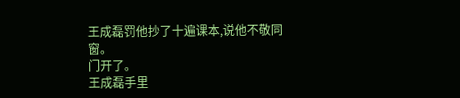王成磊罚他抄了十遍课本,说他不敬同窗。
门开了。
王成磊手里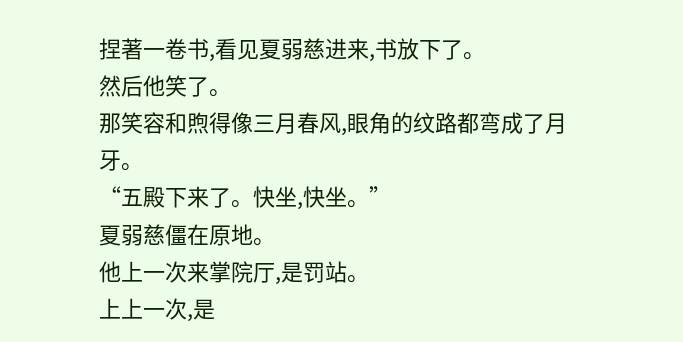捏著一卷书,看见夏弱慈进来,书放下了。
然后他笑了。
那笑容和煦得像三月春风,眼角的纹路都弯成了月牙。
“五殿下来了。快坐,快坐。”
夏弱慈僵在原地。
他上一次来掌院厅,是罚站。
上上一次,是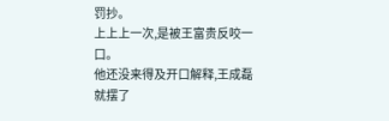罚抄。
上上上一次,是被王富贵反咬一口。
他还没来得及开口解释,王成磊就摆了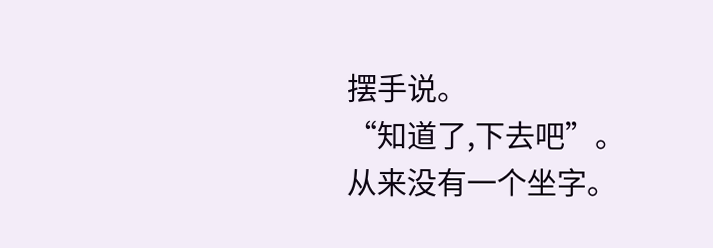摆手说。
“知道了,下去吧”。
从来没有一个坐字。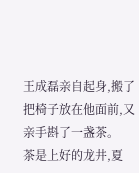王成磊亲自起身,搬了把椅子放在他面前,又亲手斟了一盏茶。
茶是上好的龙井,夏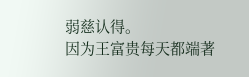弱慈认得。
因为王富贵每天都端著